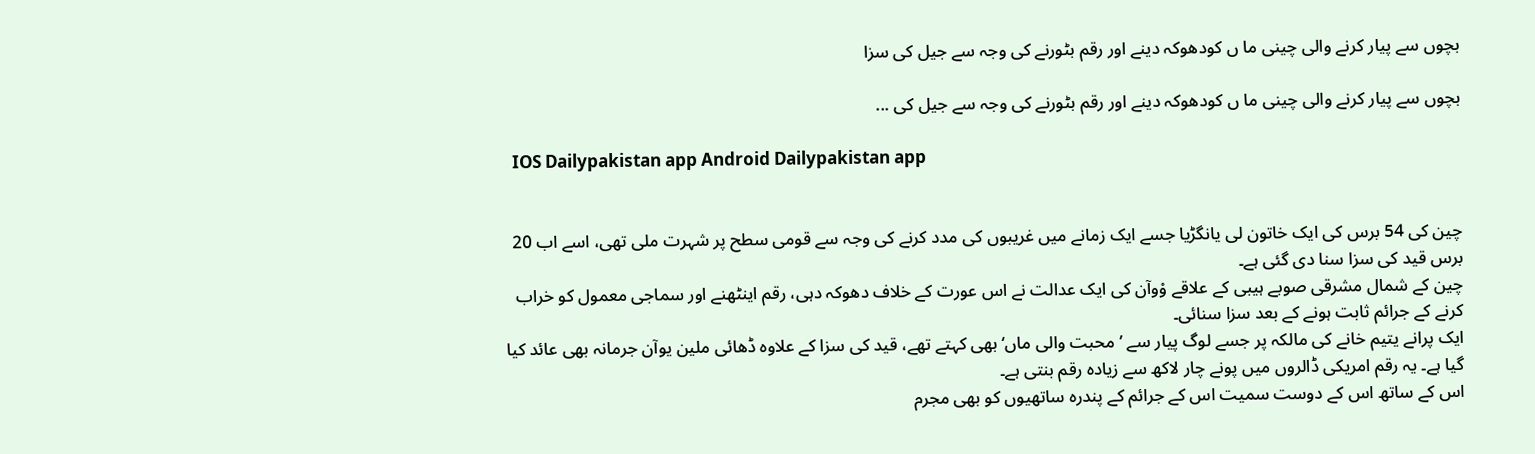بچوں سے پیار کرنے والی چینی ما ں کودھوکہ دینے اور رقم بٹورنے کی وجہ سے جیل کی سزا

بچوں سے پیار کرنے والی چینی ما ں کودھوکہ دینے اور رقم بٹورنے کی وجہ سے جیل کی ...

  IOS Dailypakistan app Android Dailypakistan app


چین کی 54 برس کی ایک خاتون لی یانگڑیا جسے ایک زمانے میں غریبوں کی مدد کرنے کی وجہ سے قومی سطح پر شہرت ملی تھی، اسے اب 20 برس قید کی سزا سنا دی گئی ہے۔
چین کے شمال مشرقی صوبے ہیبی کے علاقے وْوآن کی ایک عدالت نے اس عورت کے خلاف دھوکہ دہی، رقم اینٹھنے اور سماجی معمول کو خراب کرنے کے جرائم ثابت ہونے کے بعد سزا سنائی۔
ایک پرانے یتیم خانے کی مالکہ پر جسے لوگ پیار سے ’محبت والی ماں‘ بھی کہتے تھے، قید کی سزا کے علاوہ ڈھائی ملین یوآن جرمانہ بھی عائد کیا گیا ہے۔ یہ رقم امریکی ڈالروں میں پونے چار لاکھ سے زیادہ رقم بنتی ہے۔
اس کے ساتھ اس کے دوست سمیت اس کے جرائم کے پندرہ ساتھیوں کو بھی مجرم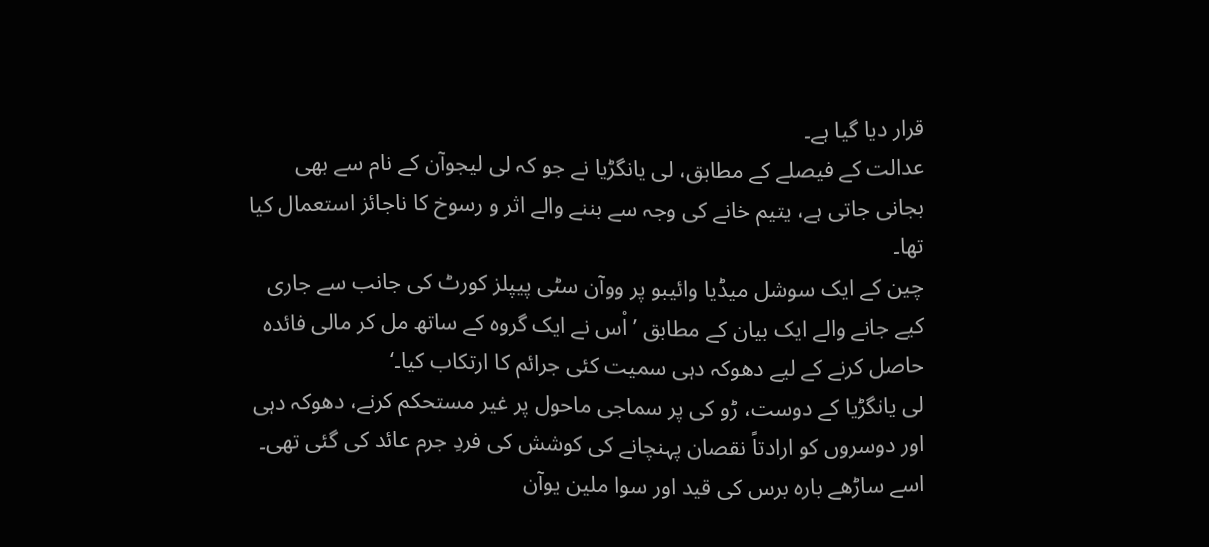قرار دیا گیا ہے۔
عدالت کے فیصلے کے مطابق، لی یانگڑیا نے جو کہ لی لیجوآن کے نام سے بھی بجانی جاتی ہے، یتیم خانے کی وجہ سے بننے والے اثر و رسوخ کا ناجائز استعمال کیا تھا۔
چین کے ایک سوشل میڈیا وائیبو پر ووآن سٹی پیپلز کورٹ کی جانب سے جاری کیے جانے والے ایک بیان کے مطابق ’اْس نے ایک گروہ کے ساتھ مل کر مالی فائدہ حاصل کرنے کے لیے دھوکہ دہی سمیت کئی جرائم کا ارتکاب کیا۔‘
لی یانگڑیا کے دوست، ڑو کی پر سماجی ماحول پر غیر مستحکم کرنے، دھوکہ دہی اور دوسروں کو ارادتاً نقصان پہنچانے کی کوشش کی فردِ جرم عائد کی گئی تھی۔ اسے ساڑھے بارہ برس کی قید اور سوا ملین یوآن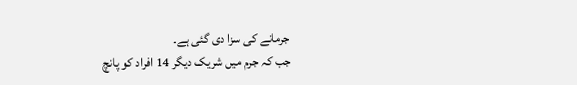جرمانے کی سزا دی گئی ہے۔
جب کہ جرم میں شریک دیگر 14 افراد کو پانچ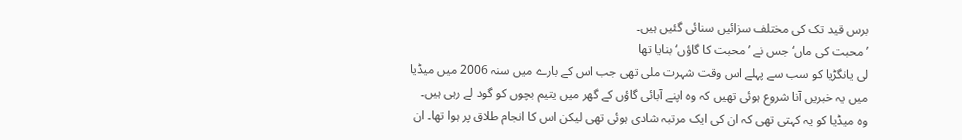برس قید تک کی مختلف سزائیں سنائی گئیں ہیں۔
’محبت کی ماں‘ جس نے ’محبت کا گاؤں‘ بنایا تھا
لی یانگڑیا کو سب سے پہلے اس وقت شہرت ملی تھی جب اس کے بارے میں سنہ 2006 میں میڈیا میں یہ خبریں آنا شروع ہوئی تھیں کہ وہ اپنے آبائی گاؤں کے گھر میں یتیم بچوں کو گود لے رہی ہیں۔
وہ میڈیا کو یہ کہتی تھی کہ ان کی ایک مرتبہ شادی ہوئی تھی لیکن اس کا انجام طلاق پر ہوا تھا۔ ان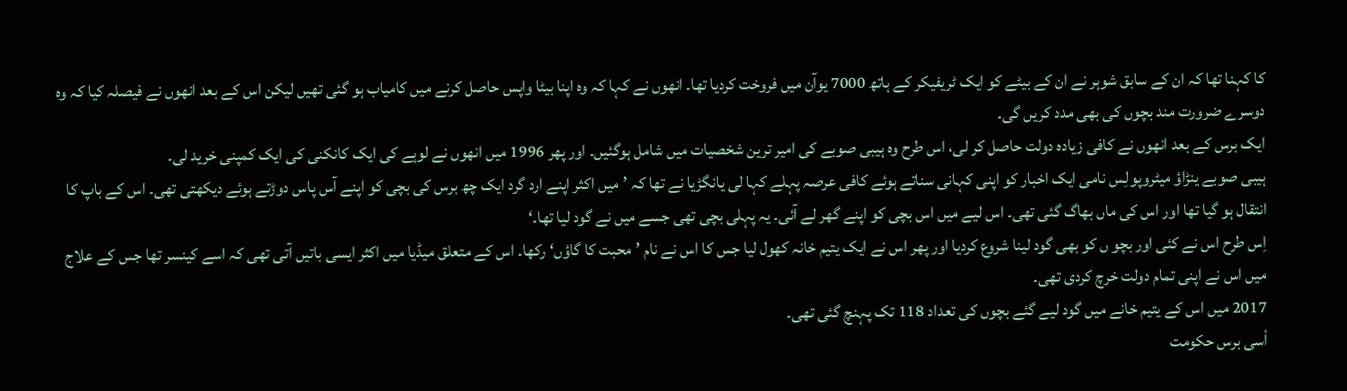کا کہنا تھا کہ ان کے سابق شوہر نے ان کے بیٹے کو ایک ٹریفیکر کے ہاتھ 7000 یوآن میں فروخت کردیا تھا۔ انھوں نے کہا کہ وہ اپنا بیٹا واپس حاصل کرنے میں کامیاب ہو گئی تھیں لیکن اس کے بعد انھوں نے فیصلہ کیا کہ وہ دوسرے ضرورت مند بچوں کی بھی مدد کریں گی۔
ایک برس کے بعد انھوں نے کافی زیادہ دولت حاصل کر لی، اس طرح وہ ہیبی صوبے کی امیر ترین شخصیات میں شامل ہوگئیں۔ اور پھر 1996 میں انھوں نے لوہے کی ایک کانکنی کی ایک کمپنی خرید لی۔
ہیبی صوبے ینڑاؤ میٹروپولِس نامی ایک اخبار کو اپنی کہانی سناتے ہوئے کافی عرصہ پہلے کہا لی یانگڑیا نے تھا کہ ’میں اکثر اپنے ارد گرد ایک چھ برس کی بچی کو اپنے آس پاس دوڑتے ہوئے دیکھتی تھی۔ اس کے باپ کا انتقال ہو گیا تھا اور اس کی ماں بھاگ گئی تھی۔ اس لیے میں اس بچی کو اپنے گھر لے آئی۔ یہ پہلی بچی تھی جسے میں نے گود لیا تھا۔‘
اِس طرح اس نے کئی اور بچو ں کو بھی گود لینا شروع کردیا اور پھر اس نے ایک یتیم خانہ کھول لیا جس کا اس نے نام ’محبت کا گاؤں‘ رکھا۔ اس کے متعلق میڈیا میں اکثر ایسی باتیں آتی تھی کہ اسے کینسر تھا جس کے علاج میں اس نے اپنی تمام دولت خرچ کردی تھی۔
2017 میں اس کے یتیم خانے میں گود لیے گئے بچوں کی تعداد 118 تک پہنچ گئی تھی۔
اْسی برس حکومت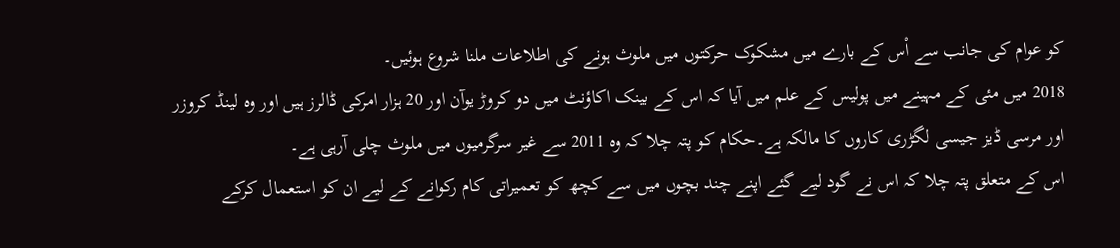کو عوام کی جانب سے اْس کے بارے میں مشکوک حرکتوں میں ملوث ہونے کی اطلاعات ملنا شروع ہوئیں۔
2018 میں مئی کے مہینے میں پولیس کے علم میں آیا کہ اس کے بینک اکاؤنٹ میں دو کروڑ یوآن اور 20 ہزار امرکی ڈالرز ہیں اور وہ لینڈ کروزر اور مرسی ڈیز جیسی لگڑری کاروں کا مالکہ ہے۔حکام کو پتہ چلا کہ وہ 2011 سے غیر سرگرمیوں میں ملوث چلی آرہی ہے۔
اس کے متعلق پتہ چلا کہ اس نے گود لیے گئے اپنے چند بچوں میں سے کچھ کو تعمیراتی کام رکوانے کے لیے ان کو استعمال کرکے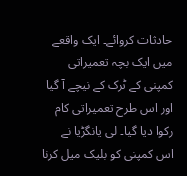حادثات کروائے۔ ایک واقعے میں ایک بچہ تعمیراتی کمپنی کے ٹرک کے نیچے آ گیا اور اس طرح تعمیراتی کام رکوا دیا گیا۔ لی یانگڑیا نے اس کمپنی کو بلیک میل کرنا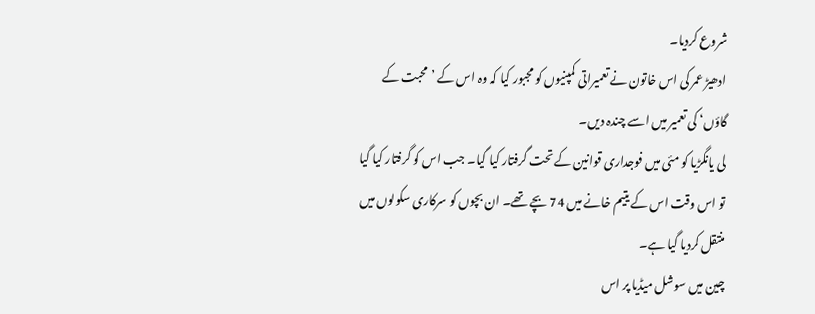شروع کردیا۔
ادھیڑ عمر کی اس خاتون نے تعمیراتی کمپنیوں کو مجبور کیا کہ وہ اس کے ’محبت کے گاؤں‘ کی تعمیر میں اسے چندہ دیں۔
لی یانگڑیا کو مئی میں فوجداری قوانین کے تحت گرفتار کیا گیا۔ جب اس کو گرفتار کیا گیا تو اس وقت اس کے یتیم خانے میں 74 بچے تھے۔ ان بچوں کو سرکاری سکولوں میں منتقل کردیا گیا ہے۔
چین میں سوشل میڈیا پر اس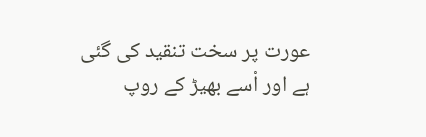عورت پر سخت تنقید کی گئی ہے اور اْسے بھیڑ کے روپ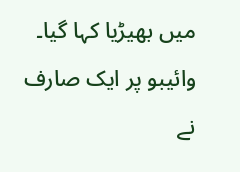میں بھیڑیا کہا گیا۔
وائیبو پر ایک صارف نے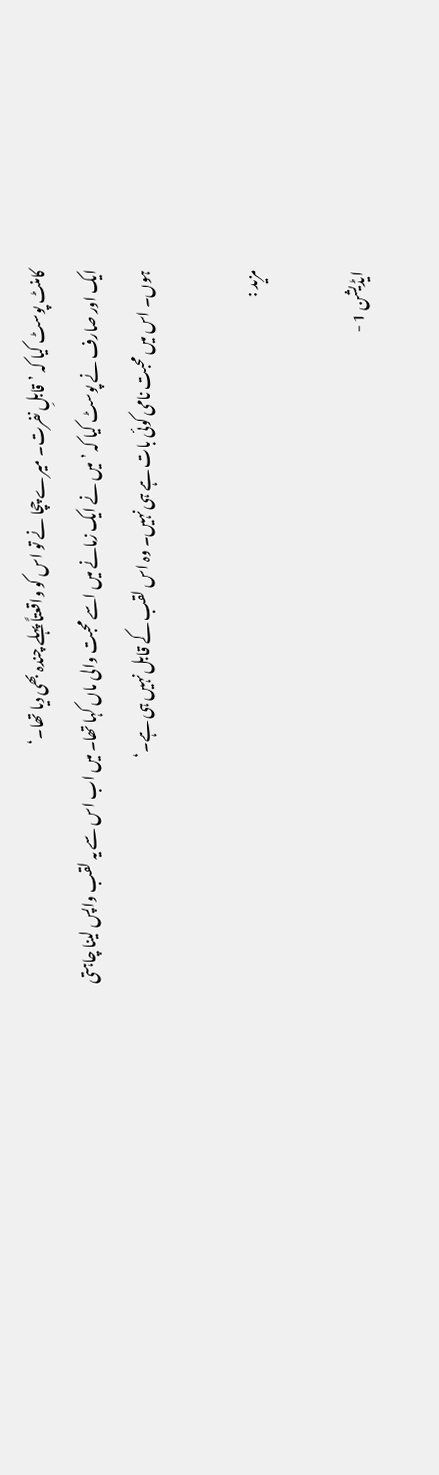کامنٹ پوسٹ کیا کہ ’قابلِ نفرت۔ میرے چچا نے تو اس کو واقعتاً پہلے چندہ بھی دیا تھا۔‘
ایک اور صارف نے پوسٹ کیا کہ ’میں نے ایک زمانے میں اسے محبت والی ماں کہا تھا۔ میں اب اس سے یہ لقب واپس لینا چاہتی ہوں۔ اس میں محبت نامی کوئی بات ہے ہی نہیں۔ وہ اس لقب کے قابل نہیں ہی ہے۔‘

مزید :

ایڈیشن 1 -